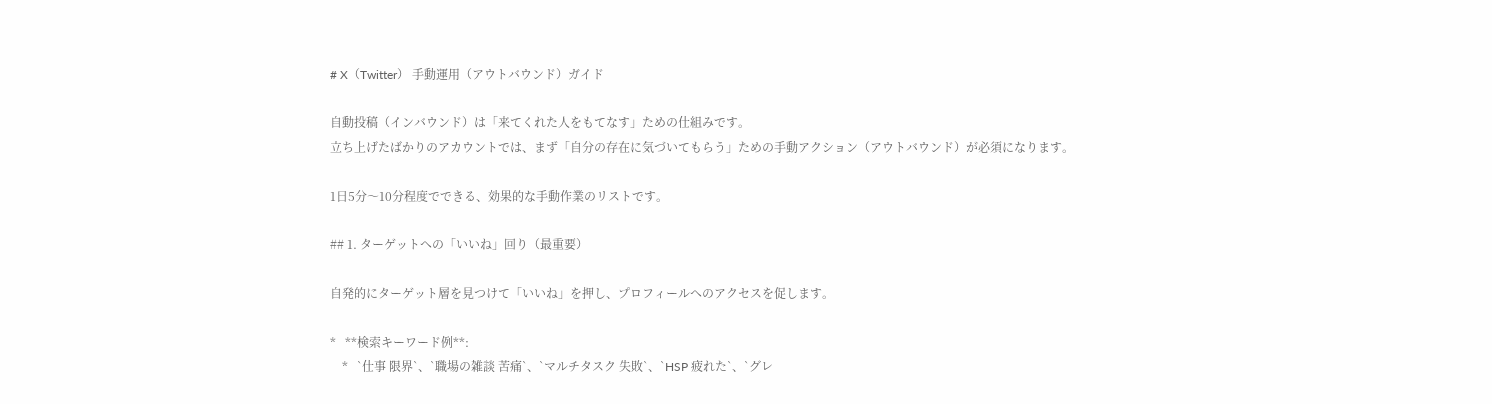# X（Twitter） 手動運用（アウトバウンド）ガイド

自動投稿（インバウンド）は「来てくれた人をもてなす」ための仕組みです。
立ち上げたばかりのアカウントでは、まず「自分の存在に気づいてもらう」ための手動アクション（アウトバウンド）が必須になります。

1日5分〜10分程度でできる、効果的な手動作業のリストです。

## 1. ターゲットへの「いいね」回り（最重要）

自発的にターゲット層を見つけて「いいね」を押し、プロフィールへのアクセスを促します。

*   **検索キーワード例**:
    *   `仕事 限界`、`職場の雑談 苦痛`、`マルチタスク 失敗`、`HSP 疲れた`、`グレ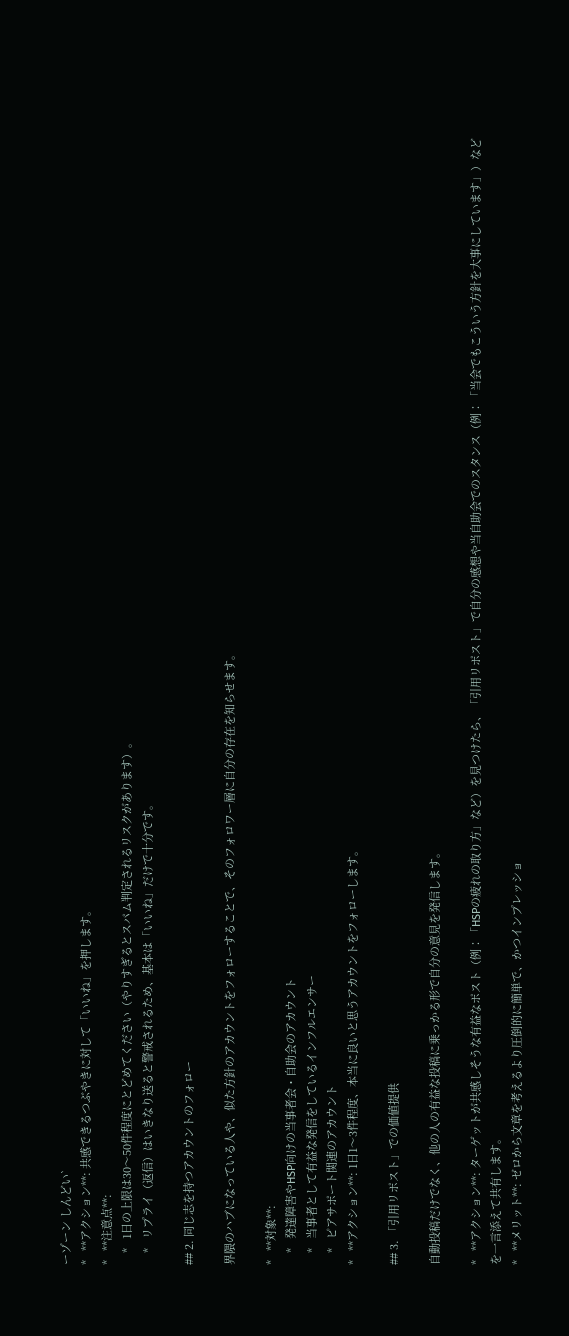ーゾーン しんどい`
*   **アクション**: 共感できるつぶやきに対して「いいね」を押します。
*   **注意点**:
    *   1日の上限は30〜50件程度にとどめてください（やりすぎるとスパム判定されるリスクがあります）。
    *   リプライ（返信）はいきなり送ると警戒されるため、基本は「いいね」だけで十分です。

## 2. 同じ志を持つアカウントのフォロー

界隈のハブになっている人や、似た方針のアカウントをフォローすることで、そのフォロワー層に自分の存在を知らせます。

*   **対象**:
    *   発達障害やHSP向けの当事者会・自助会のアカウント
    *   当事者として有益な発信をしているインフルエンサー
    *   ピアサポート関連のアカウント
*   **アクション**: 1日1〜3件程度、本当に良いと思うアカウントをフォローします。

## 3. 「引用リポスト」での価値提供

自動投稿だけでなく、他の人の有益な投稿に乗っかる形で自分の意見を発信します。

*   **アクション**: ターゲットが共感しそうな有益なポスト（例：「HSPの疲れの取り方」など）を見つけたら、「引用リポスト」で自分の感想や当自助会でのスタンス（例：「当会でもこういう方針を大事にしています」）などを一言添えて共有します。
*   **メリット**: ゼロから文章を考えるより圧倒的に簡単で、かつインプレッショ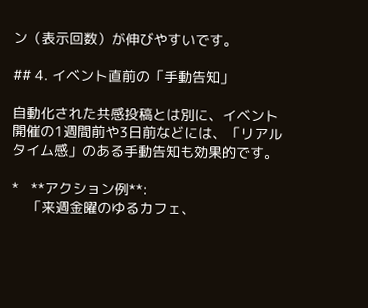ン（表示回数）が伸びやすいです。

## 4. イベント直前の「手動告知」

自動化された共感投稿とは別に、イベント開催の1週間前や3日前などには、「リアルタイム感」のある手動告知も効果的です。

*   **アクション例**:
    「来週金曜のゆるカフェ、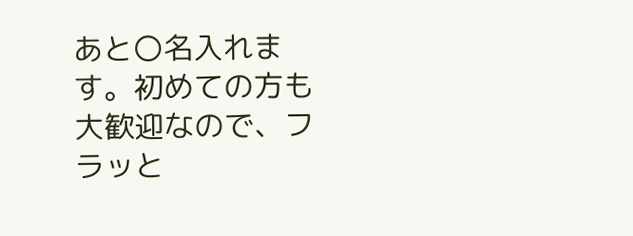あと〇名入れます。初めての方も大歓迎なので、フラッと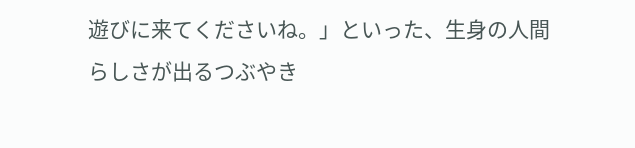遊びに来てくださいね。」といった、生身の人間らしさが出るつぶやき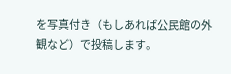を写真付き（もしあれば公民館の外観など）で投稿します。